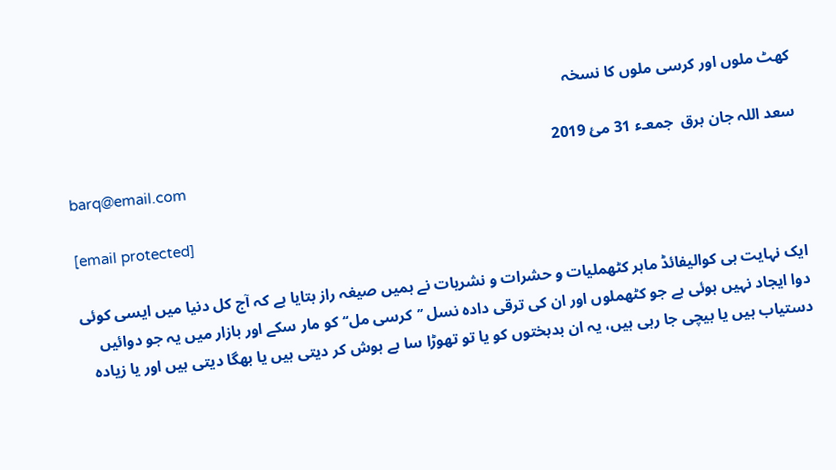کھٹ ملوں اور کرسی ملوں کا نسخہ

سعد اللہ جان برق  جمعـء 31 مئ 2019
barq@email.com

[email protected]

ایک نہایت ہی کوالیفائڈ ماہر کٹھملیات و حشرات و نشریات نے ہمیں صیغہ راز بتایا ہے کہ آج کل دنیا میں ایسی کوئی دوا ایجاد نہیں ہوئی ہے جو کٹھملوں اور ان کی ترقی دادہ نسل ’’کرسی مل‘‘ کو مار سکے اور بازار میں یہ جو دوائیں دستیاب ہیں یا بیچی جا رہی ہیں، یہ ان بدبختوں کو یا تو تھوڑا سا بے ہوش کر دیتی ہیں یا بھگا دیتی ہیں اور یا زیادہ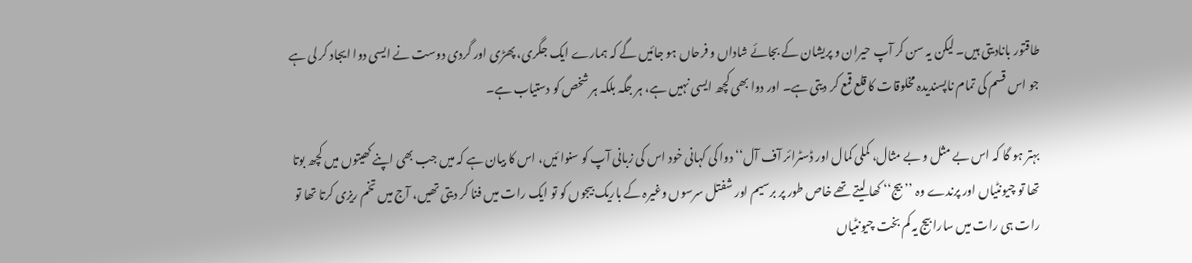طاقتور بانادیتی ہیں۔ لیکن یہ سن کر آپ حیران و پریشان کے بجائے شاداں و فرحاں ہو جائیں گے کہ ہمارے ایک جگری، پھڑی اور گردی دوست نے ایسی دوا ایجاد کر لی ہے جو اس قسم کی تمام ناپسندیدہ مخلوقات کا قلع قمع کر دیتی ہے۔ اور دوا بھی کچھ ایسی نہیں ہے، ہر جگہ بلکہ ہر شخص کو دستیاب ہے۔

بہتر ہو گا کہ اس بے مثل و بے مثال، کملی کمال اور ڈسٹرائر آف آل‘‘ دوا کی کہانی خود اس کی زبانی آپ کو سنوا ئیں، اس کا بیان ہے کہ میں جب بھی اپنے کھیتوں میں کچھ بوتا تھا تو چیونٹیاں اور پرندے وہ ’’بیج‘‘ کھا لیتے تھے خاص طور پر برسیم اور شفتل سرسوں وغیرہ کے باریک بیجوں کو تو ایک رات میں فنا کر دیتی تھیں، آج میں تخم ریزی کرتا تھا تو رات ہی رات میں سارا بیج یہ کم بخت چیونٹیاں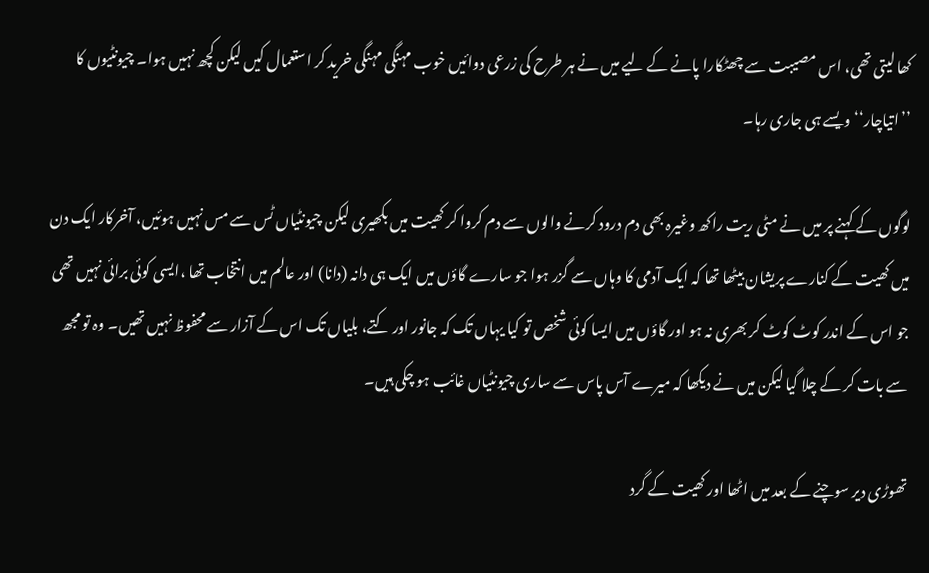کھا لیتی تھی، اس مصیبت سے چھٹکارا پانے کے لیے میں نے ہر طرح کی زرعی دوائیں خوب مہنگی مہنگی خرید کر استعمال کیں لیکن کچھ نہیں ہوا۔ چیونٹیوں کا ’’اتیاچار‘‘ ویسے ہی جاری رہا۔

لوگوں کے کہنے پر میں نے مٹی ریت راکھ وغیرہ بھی دم درود کرنے والوں سے دم کروا کر کھیت میں بکھیری لیکن چیونٹیاں ٹس سے مس نہیں ہوئیں، آخرکار ایک دن میں کھیت کے کنارے پریشان بیٹھا تھا کہ ایک آدمی کا وہاں سے گزر ہوا جو سارے گاؤں میں ایک ہی دانہ (دانا) اور عالم میں انتخاب تھا ،ایسی کوئی برائی نہیں تھی جو اس کے اندر کوٹ کوٹ کر بھری نہ ہو اور گاؤں میں ایسا کوئی شخص تو کیا یہاں تک کہ جانور اور کتے، بلیاں تک اس کے آزار سے محفوظ نہیں تھیں۔ وہ تو مجھ سے بات کر کے چلا گیا لیکن میں نے دیکھا کہ میرے آس پاس سے ساری چیونٹیاں غائب ہو چکی ہیں۔

تھوڑی دیر سوچنے کے بعد میں اٹھا اور کھیت کے گرد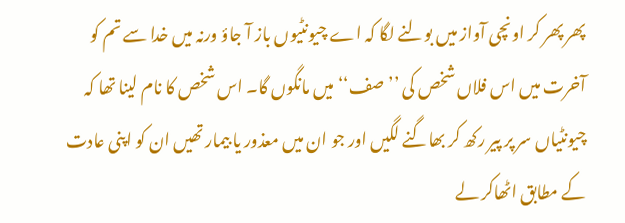پھر پھر کر اونچی آواز میں بولنے لگا کہ اے چیونٹیوں باز آ جاؤ ورنہ میں خدا سے تم کو آخرت میں اس فلاں شخص کی ’’صف‘‘ میں مانگوں گا۔ اس شخص کا نام لینا تھا کہ چیونٹیاں سر پر پیر رکھ کر بھاگنے لگیں اور جو ان میں معذور یا بیمار تھیں ان کو اپنی عادت کے مطابق اٹھاکر لے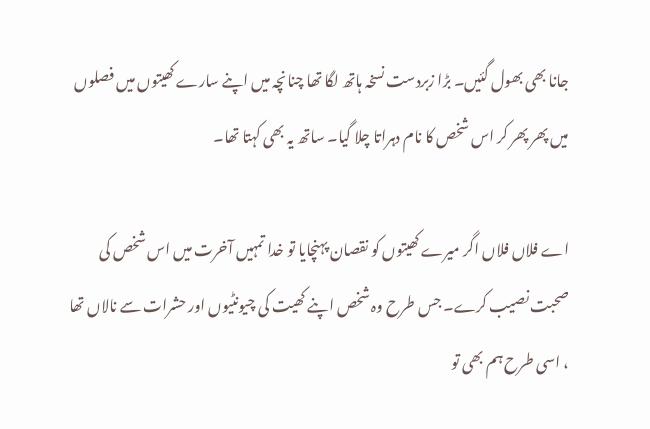جانا بھی بھول گئیں۔ بڑا زبردست نسخہ ہاتھ لگا تھا چنانچہ میں اپنے سارے کھیتوں میں فصلوں میں پھر پھر کر اس شخص کا نام دہراتا چلا گیا۔ ساتھ یہ بھی کہتا تھا۔

اے فلاں فلاں اگر میرے کھیتوں کو نقصان پہنچایا تو خدا تمہیں آخرت میں اس شخص کی صحبت نصیب کرے۔ جس طرح وہ شخص اپنے کھیت کی چیونٹیوں اور حشرات سے نالاں تھا ، اسی طرح ہم بھی تو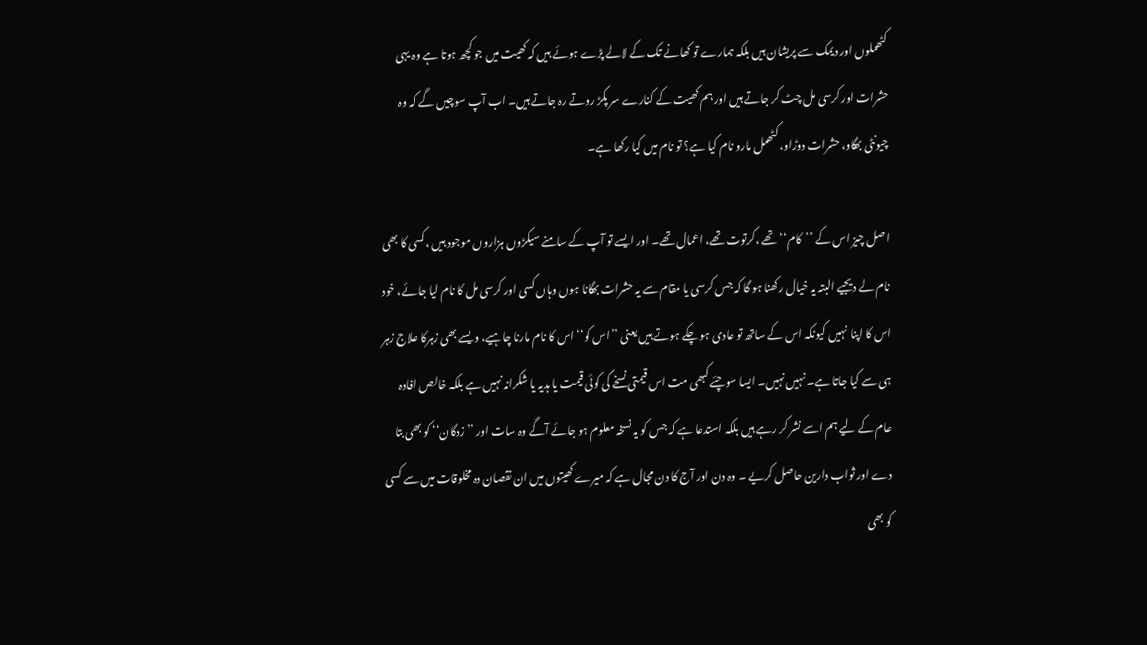کٹھملوں اور دیمک سے پریشان ہیں بلکہ ہمارے تو کھانے تک کے لالے پڑے ہوئے ہیں کہ کھیت میں جو کچھ ہوتا ہے وہ یہی حشرات اور کرسی مل چٹ کر جاتے ہیں اور ہم کھیت کے کنارے سر پکڑ روتے رہ جاتے ہیں۔ اب آپ سوچیں گے کہ وہ چیونٹی بھگاو، حشرات دوڑاو، کٹھمل مارو نام کیا ہے؟ تو نام میں کیا رکھا ہے۔

اصل چیز اس کے ’’کام‘‘ تھے ،کرتوت تھے، اعمال تھے۔ اور ایسے تو آپ کے سامنے سیکڑوں ہزاروں موجود ہیں ،کسی کا بھی نام لے دیجیے البتہ یہ خیال رکھنا ہو گا کہ جس کرسی یا مقام سے یہ حشرات بھگانا ہوں وہاں کسی اور کرسی مل کا نام لیا جائے، خود اس کا اپنا  نہیں کیونکہ اس کے ساتھ تو عادی ہو چکے ہوتے ہیں یعنی ’’اس کو‘‘ اس کا نام مارنا چاہیے، ویسے بھی زہرکا علاج زہر ہی سے کیا جاتا ہے۔ نہیں نہیں۔ ایسا سوچئے کبھی مت اس قیمتی نسخے کی کوئی قیمت یا ہدیہ یا شکرانہ نہیں ہے بلکہ خالص افادہ عام کے لیے ہم اسے نشر کر رہے ہیں بلکہ استدعا ہے کہ جس کو یہ نسخہ معلوم ہو جائے آگے وہ سات اور ’’زدگان‘‘ کو بھی بتا دے اور ثواب دارین حاصل کریے ۔ وہ دن اور آج کا دن مجال ہے کہ میرے کھیتوں میں ان نقصان دہ مخلوقات میں سے کسی کو بھی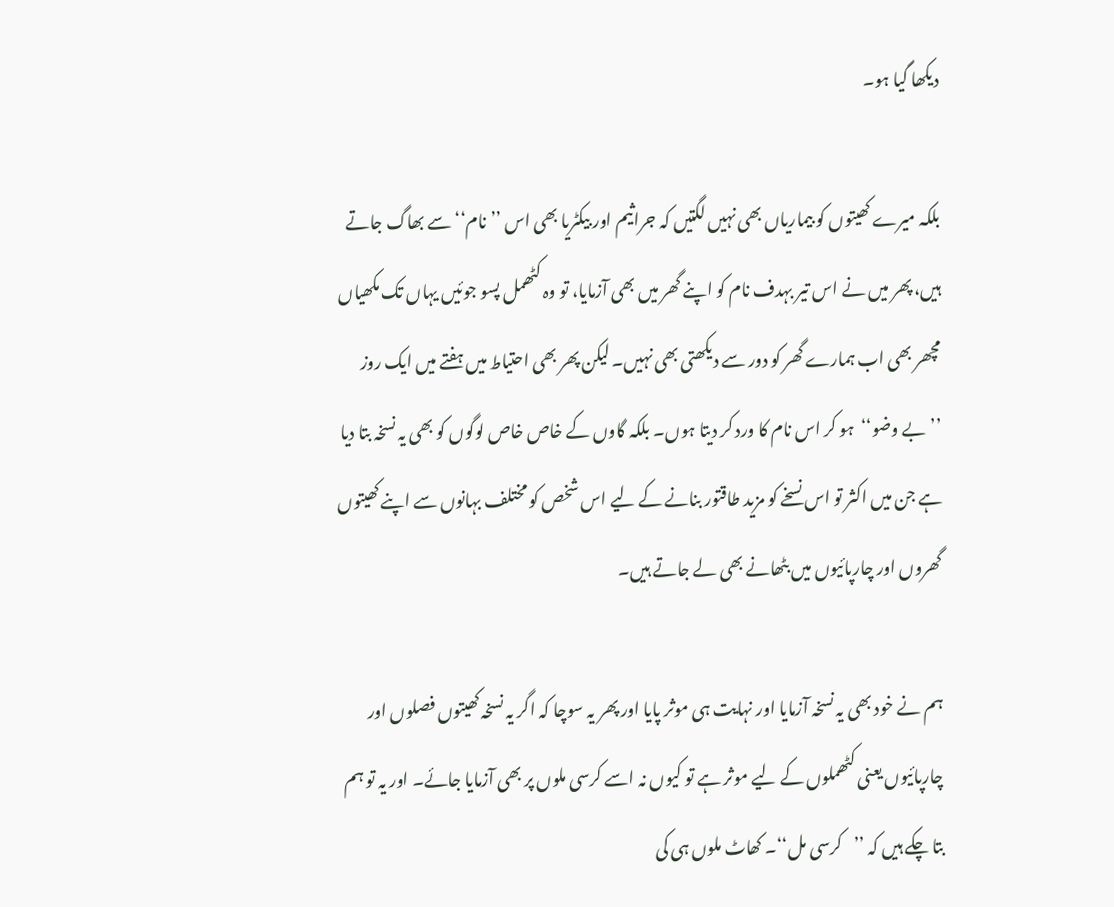دیکھا گیا ہو۔

بلکہ میرے کھیتوں کو بیماریاں بھی نہیں لگتیں کہ جراثیم اور بیکٹریا بھی اس ’’نام‘‘ سے بھاگ جاتے ہیں، پھر میں نے اس تیر بہدف نام کو اپنے گھر میں بھی آزمایا، تو وہ کٹھمل پسو جوئیں یہاں تک مکھیاں مچھر بھی اب ہمارے گھر کو دور سے دیکھتی بھی نہیں۔ لیکن پھر بھی احتیاط میں ہفتے میں ایک روز ’’بے وضو‘‘  ہو کر اس نام کا ورد کر دیتا ہوں۔ بلکہ گاوں کے خاص خاص لوگوں کو بھی یہ نسخہ بتا دیا ہے جن میں اکثر تو اس نسخے کو مزید طاقتور بنانے کے لیے اس شخص کو مختلف بہانوں سے اپنے کھیتوں گھروں اور چارپائیوں میں بٹھانے بھی لے جاتے ہیں۔

ہم نے خود بھی یہ نسخہ آزمایا اور نہایت ہی موثر پایا اور پھر یہ سوچا کہ اگر یہ نسخہ کھیتوں فصلوں اور چارپائیوں یعنی کٹھملوں کے لیے موثر ہے تو کیوں نہ اسے کرسی ملوں پر بھی آزمایا جائے۔ اور یہ تو ہم بتا چکے ہیں کہ ’’کرسی مل‘‘۔ کھاٹ ملوں ہی کی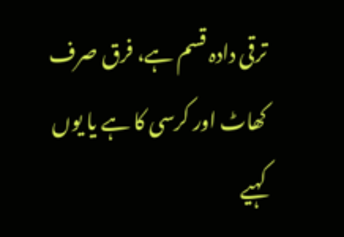ترقی دادہ قسم ہے، فرق صرف کھاٹ اور کرسی کا ہے یا یوں کہیے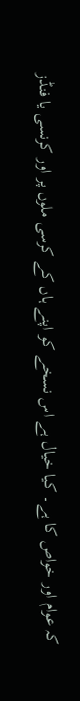کہ عوام اور خواص کا ہے۔ کیا خیال ہے اس نسخے کو اپنے ہاں کے کرسی ملوں پر اور کرنسی یا فنڈز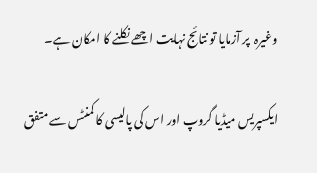وغیرہ  پر آزمایا تو نتائج نہایت اچھے نکلنے کا امکان ہے۔

ایکسپریس میڈیا گروپ اور اس کی پالیسی کا کمنٹس سے متفق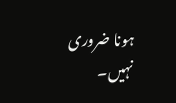ہونا ضروری نہیں۔